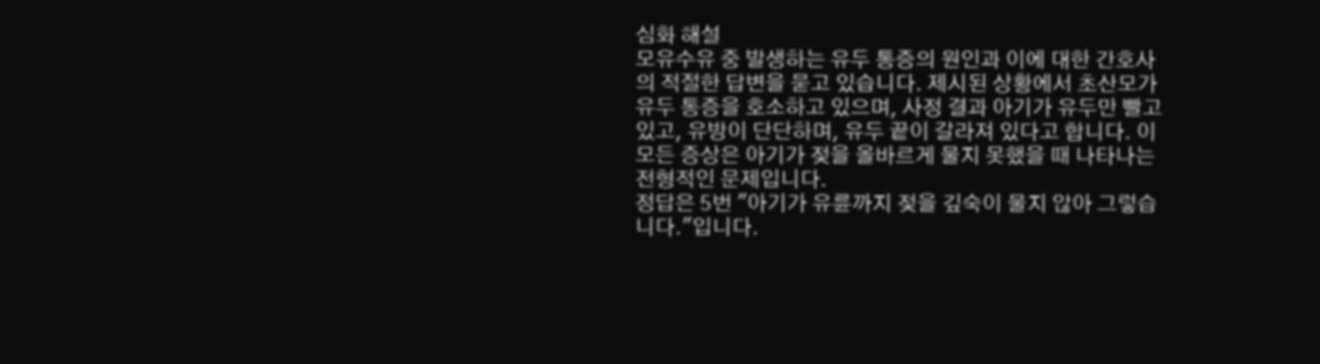심화 해설
모유수유 중 발생하는 유두 통증의 원인과 이에 대한 간호사의 적절한 답변을 묻고 있습니다. 제시된 상황에서 초산모가 유두 통증을 호소하고 있으며, 사정 결과 아기가 유두만 빨고 있고, 유방이 단단하며, 유두 끝이 갈라져 있다고 합니다. 이 모든 증상은 아기가 젖을 올바르게 물지 못했을 때 나타나는 전형적인 문제입니다.
정답은 5번 "아기가 유륜까지 젖을 깊숙이 물지 않아 그렇습니다."입니다.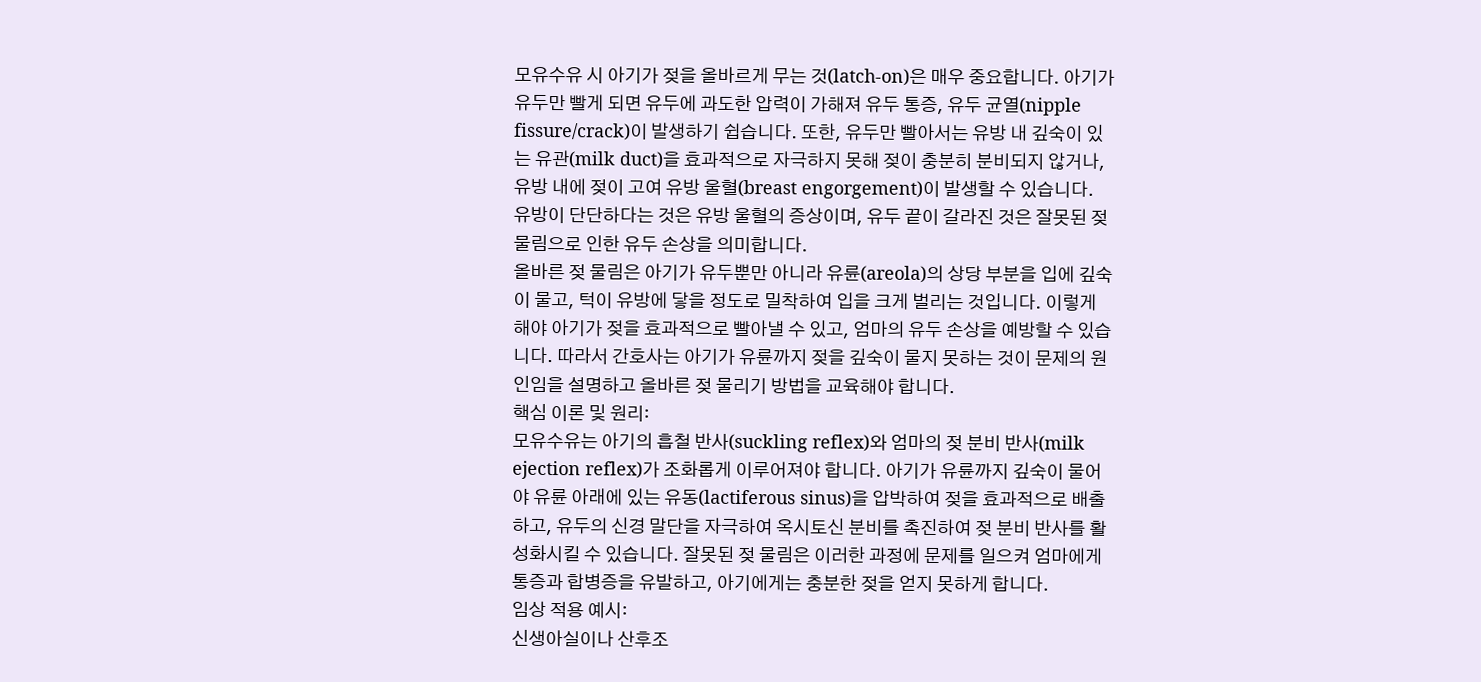모유수유 시 아기가 젖을 올바르게 무는 것(latch-on)은 매우 중요합니다. 아기가 유두만 빨게 되면 유두에 과도한 압력이 가해져 유두 통증, 유두 균열(nipple fissure/crack)이 발생하기 쉽습니다. 또한, 유두만 빨아서는 유방 내 깊숙이 있는 유관(milk duct)을 효과적으로 자극하지 못해 젖이 충분히 분비되지 않거나, 유방 내에 젖이 고여 유방 울혈(breast engorgement)이 발생할 수 있습니다. 유방이 단단하다는 것은 유방 울혈의 증상이며, 유두 끝이 갈라진 것은 잘못된 젖 물림으로 인한 유두 손상을 의미합니다.
올바른 젖 물림은 아기가 유두뿐만 아니라 유륜(areola)의 상당 부분을 입에 깊숙이 물고, 턱이 유방에 닿을 정도로 밀착하여 입을 크게 벌리는 것입니다. 이렇게 해야 아기가 젖을 효과적으로 빨아낼 수 있고, 엄마의 유두 손상을 예방할 수 있습니다. 따라서 간호사는 아기가 유륜까지 젖을 깊숙이 물지 못하는 것이 문제의 원인임을 설명하고 올바른 젖 물리기 방법을 교육해야 합니다.
핵심 이론 및 원리:
모유수유는 아기의 흡철 반사(suckling reflex)와 엄마의 젖 분비 반사(milk ejection reflex)가 조화롭게 이루어져야 합니다. 아기가 유륜까지 깊숙이 물어야 유륜 아래에 있는 유동(lactiferous sinus)을 압박하여 젖을 효과적으로 배출하고, 유두의 신경 말단을 자극하여 옥시토신 분비를 촉진하여 젖 분비 반사를 활성화시킬 수 있습니다. 잘못된 젖 물림은 이러한 과정에 문제를 일으켜 엄마에게 통증과 합병증을 유발하고, 아기에게는 충분한 젖을 얻지 못하게 합니다.
임상 적용 예시:
신생아실이나 산후조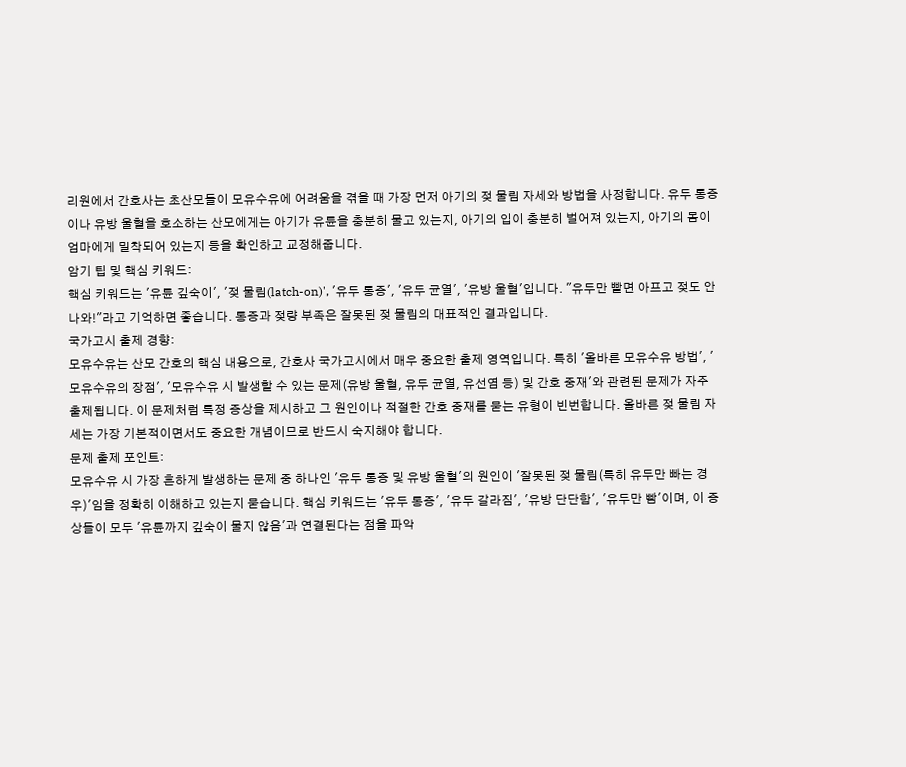리원에서 간호사는 초산모들이 모유수유에 어려움을 겪을 때 가장 먼저 아기의 젖 물림 자세와 방법을 사정합니다. 유두 통증이나 유방 울혈을 호소하는 산모에게는 아기가 유륜을 충분히 물고 있는지, 아기의 입이 충분히 벌어져 있는지, 아기의 몸이 엄마에게 밀착되어 있는지 등을 확인하고 교정해줍니다.
암기 팁 및 핵심 키워드:
핵심 키워드는 '유륜 깊숙이', '젖 물림(latch-on)', '유두 통증', '유두 균열', '유방 울혈'입니다. "유두만 빨면 아프고 젖도 안 나와!"라고 기억하면 좋습니다. 통증과 젖량 부족은 잘못된 젖 물림의 대표적인 결과입니다.
국가고시 출제 경향:
모유수유는 산모 간호의 핵심 내용으로, 간호사 국가고시에서 매우 중요한 출제 영역입니다. 특히 '올바른 모유수유 방법', '모유수유의 장점', '모유수유 시 발생할 수 있는 문제(유방 울혈, 유두 균열, 유선염 등) 및 간호 중재'와 관련된 문제가 자주 출제됩니다. 이 문제처럼 특정 증상을 제시하고 그 원인이나 적절한 간호 중재를 묻는 유형이 빈번합니다. 올바른 젖 물림 자세는 가장 기본적이면서도 중요한 개념이므로 반드시 숙지해야 합니다.
문제 출제 포인트:
모유수유 시 가장 흔하게 발생하는 문제 중 하나인 '유두 통증 및 유방 울혈'의 원인이 '잘못된 젖 물림(특히 유두만 빠는 경우)'임을 정확히 이해하고 있는지 묻습니다. 핵심 키워드는 '유두 통증', '유두 갈라짐', '유방 단단함', '유두만 빰'이며, 이 증상들이 모두 '유륜까지 깊숙이 물지 않음'과 연결된다는 점을 파악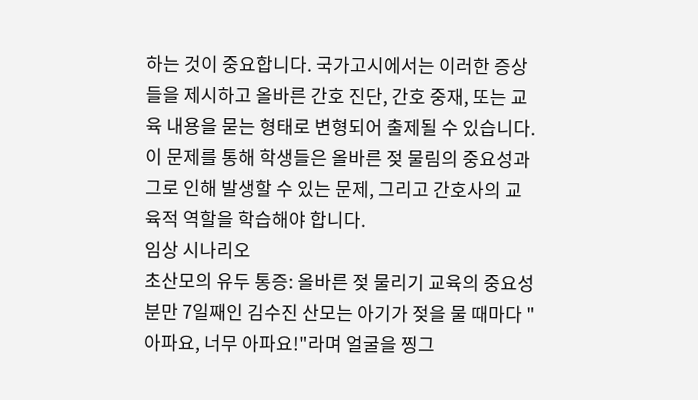하는 것이 중요합니다. 국가고시에서는 이러한 증상들을 제시하고 올바른 간호 진단, 간호 중재, 또는 교육 내용을 묻는 형태로 변형되어 출제될 수 있습니다. 이 문제를 통해 학생들은 올바른 젖 물림의 중요성과 그로 인해 발생할 수 있는 문제, 그리고 간호사의 교육적 역할을 학습해야 합니다.
임상 시나리오
초산모의 유두 통증: 올바른 젖 물리기 교육의 중요성
분만 7일째인 김수진 산모는 아기가 젖을 물 때마다 "아파요, 너무 아파요!"라며 얼굴을 찡그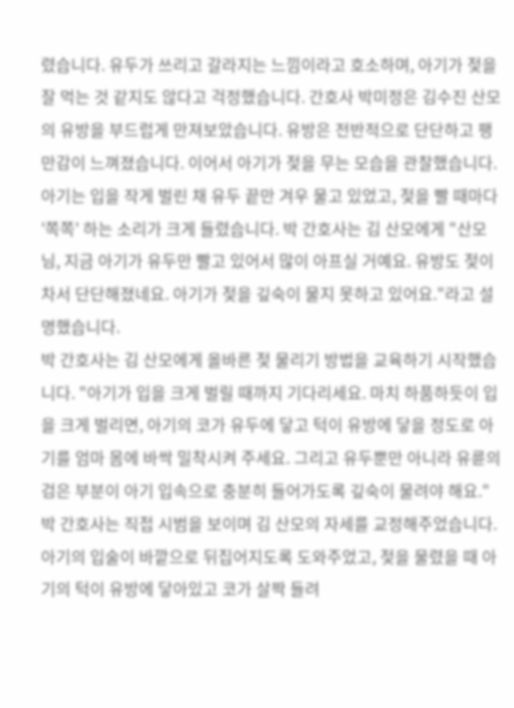렸습니다. 유두가 쓰리고 갈라지는 느낌이라고 호소하며, 아기가 젖을 잘 먹는 것 같지도 않다고 걱정했습니다. 간호사 박미정은 김수진 산모의 유방을 부드럽게 만져보았습니다. 유방은 전반적으로 단단하고 팽만감이 느껴졌습니다. 이어서 아기가 젖을 무는 모습을 관찰했습니다.
아기는 입을 작게 벌린 채 유두 끝만 겨우 물고 있었고, 젖을 빨 때마다 '쪽쪽' 하는 소리가 크게 들렸습니다. 박 간호사는 김 산모에게 "산모님, 지금 아기가 유두만 빨고 있어서 많이 아프실 거예요. 유방도 젖이 차서 단단해졌네요. 아기가 젖을 깊숙이 물지 못하고 있어요."라고 설명했습니다.
박 간호사는 김 산모에게 올바른 젖 물리기 방법을 교육하기 시작했습니다. "아기가 입을 크게 벌릴 때까지 기다리세요. 마치 하품하듯이 입을 크게 벌리면, 아기의 코가 유두에 닿고 턱이 유방에 닿을 정도로 아기를 엄마 몸에 바싹 밀착시켜 주세요. 그리고 유두뿐만 아니라 유륜의 검은 부분이 아기 입속으로 충분히 들어가도록 깊숙이 물려야 해요." 박 간호사는 직접 시범을 보이며 김 산모의 자세를 교정해주었습니다. 아기의 입술이 바깥으로 뒤집어지도록 도와주었고, 젖을 물렸을 때 아기의 턱이 유방에 닿아있고 코가 살짝 들려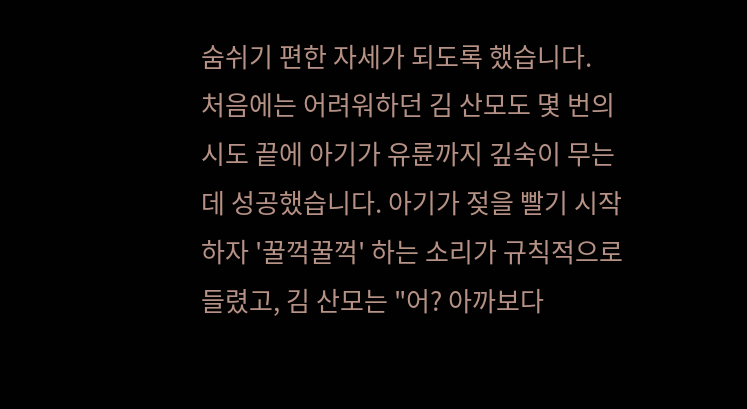숨쉬기 편한 자세가 되도록 했습니다.
처음에는 어려워하던 김 산모도 몇 번의 시도 끝에 아기가 유륜까지 깊숙이 무는 데 성공했습니다. 아기가 젖을 빨기 시작하자 '꿀꺽꿀꺽' 하는 소리가 규칙적으로 들렸고, 김 산모는 "어? 아까보다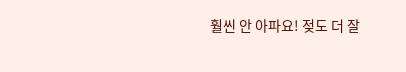훨씬 안 아파요! 젖도 더 잘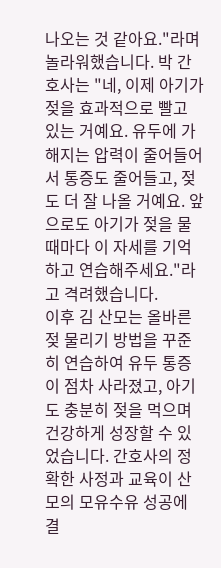나오는 것 같아요."라며 놀라워했습니다. 박 간호사는 "네, 이제 아기가 젖을 효과적으로 빨고 있는 거예요. 유두에 가해지는 압력이 줄어들어서 통증도 줄어들고, 젖도 더 잘 나올 거예요. 앞으로도 아기가 젖을 물 때마다 이 자세를 기억하고 연습해주세요."라고 격려했습니다.
이후 김 산모는 올바른 젖 물리기 방법을 꾸준히 연습하여 유두 통증이 점차 사라졌고, 아기도 충분히 젖을 먹으며 건강하게 성장할 수 있었습니다. 간호사의 정확한 사정과 교육이 산모의 모유수유 성공에 결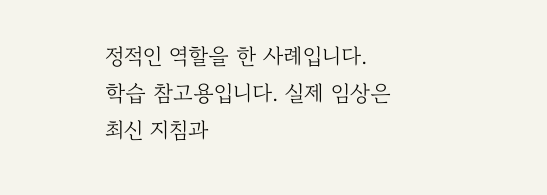정적인 역할을 한 사례입니다.
학습 참고용입니다. 실제 임상은 최신 지침과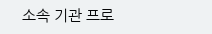소속 기관 프로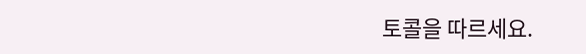토콜을 따르세요.